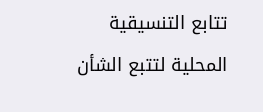تتابع التنسيقية المحلية لتتبع الشأن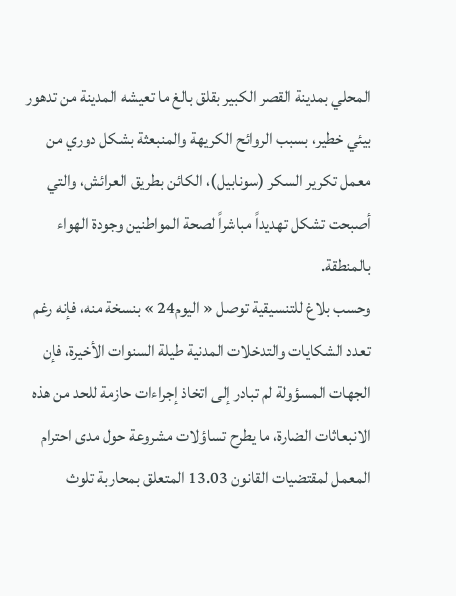المحلي بمدينة القصر الكبير بقلق بالغ ما تعيشه المدينة من تدهور بيئي خطير، بسبب الروائح الكريهة والمنبعثة بشكل دوري من معمل تكرير السكر (سونابيل)، الكائن بطريق العرائش، والتي أصبحت تشكل تهديداً مباشراً لصحة المواطنين وجودة الهواء بالمنطقة.
وحسب بلاغ للتنسيقية توصل « اليوم24 » بنسخة منه، فإنه رغم تعدد الشكايات والتدخلات المدنية طيلة السنوات الأخيرة، فإن الجهات المسؤولة لم تبادر إلى اتخاذ إجراءات حازمة للحد من هذه الانبعاثات الضارة، ما يطرح تساؤلات مشروعة حول مدى احترام المعمل لمقتضيات القانون 13.03 المتعلق بمحاربة تلوث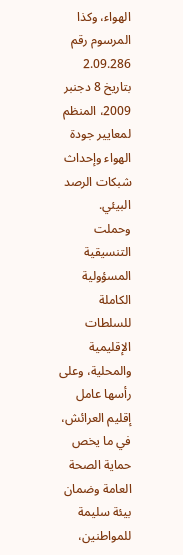الهواء، وكذا المرسوم رقم 2.09.286 بتاريخ 8 دجنبر 2009، المنظم لمعايير جودة الهواء وإحداث شبكات الرصد البيئي.
وحملت التنسيقية المسؤولية الكاملة للسلطات الإقليمية والمحلية، وعلى رأسها عامل إقليم العرائش، في ما يخص حماية الصحة العامة وضمان بيئة سليمة للمواطنين،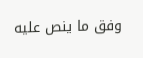وفق ما ينص عليه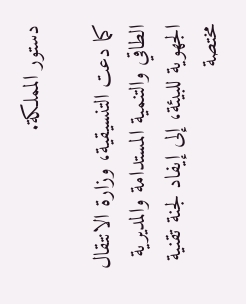دستور المملكة.

كما دعت التنسيقية، وزارة الانتقال الطاقي والتنمية المستدامة والمديرية الجهوية للبيئة، إلى إيفاد لجنة تقنية مختصة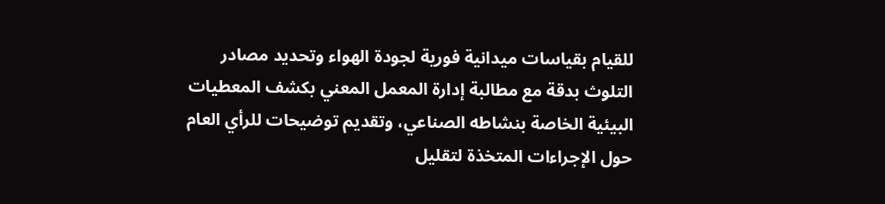للقيام بقياسات ميدانية فورية لجودة الهواء وتحديد مصادر التلوث بدقة مع مطالبة إدارة المعمل المعني بكشف المعطيات البيئية الخاصة بنشاطه الصناعي، وتقديم توضيحات للرأي العام حول الإجراءات المتخذة لتقليل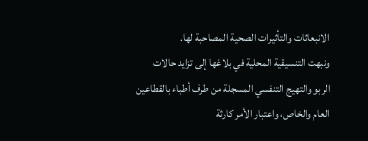الانبعاثات والتأثيرات الصحية المصاحبة لها.
ونبهت التنسيقية المحلية في بلاغها إلى تزايد حالات الربو والتهيج التنفسي المسجلة من طرف أطباء بالقطاعين العام والخاص، واعتبار الأمر كارثة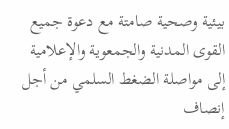بيئية وصحية صامتة مع دعوة جميع القوى المدنية والجمعوية والإعلامية إلى مواصلة الضغط السلمي من أجل إنصاف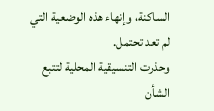الساكنة، وإنهاء هذه الوضعية التي لم تعد تحتمل.
وحذرت التنسيقية المحلية لتتبع الشأن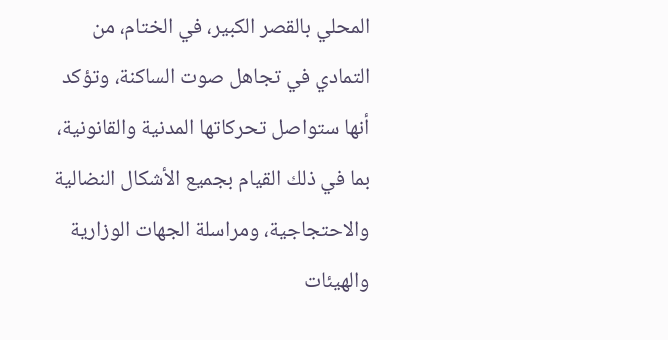المحلي بالقصر الكبير، في الختام، من التمادي في تجاهل صوت الساكنة، وتؤكد أنها ستواصل تحركاتها المدنية والقانونية، بما في ذلك القيام بجميع الأشكال النضالية والاحتجاجية، ومراسلة الجهات الوزارية والهيئات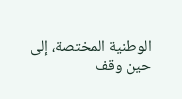الوطنية المختصة، إلى حين وقف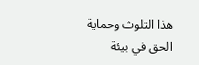هذا التلوث وحماية الحق في بيئة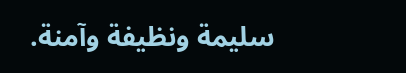سليمة ونظيفة وآمنة.